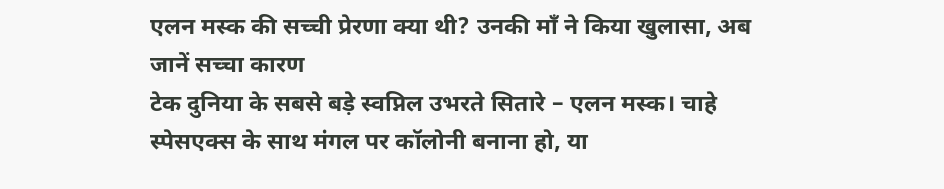एलन मस्क की सच्ची प्रेरणा क्या थी? उनकी माँ ने किया खुलासा, अब जानें सच्चा कारण
टेक दुनिया के सबसे बड़े स्वप्निल उभरते सितारे – एलन मस्क। चाहे स्पेसएक्स के साथ मंगल पर कॉलोनी बनाना हो, या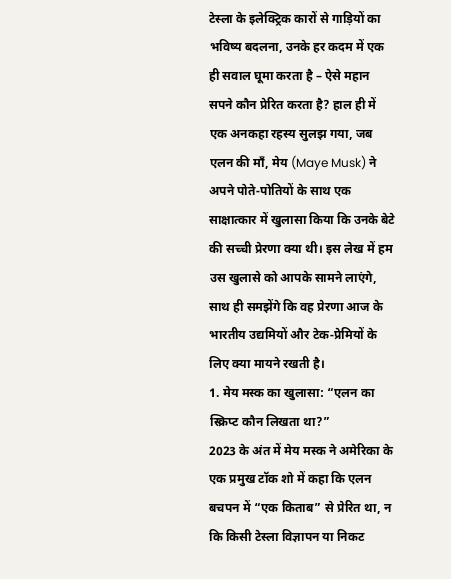टेस्ला के इलेक्ट्रिक कारों से गाड़ियों का भविष्य बदलना, उनके हर कदम में एक ही सवाल घूमा करता है – ऐसे महान सपने कौन प्रेरित करता है? हाल ही में एक अनकहा रहस्य सुलझ गया, जब एलन की माँ, मेय (Maye Musk) ने अपने पोते‑पोतियों के साथ एक साक्षात्कार में खुलासा किया कि उनके बेटे की सच्ची प्रेरणा क्या थी। इस लेख में हम उस खुलासे को आपके सामने लाएंगे, साथ ही समझेंगे कि वह प्रेरणा आज के भारतीय उद्यमियों और टेक‑प्रेमियों के लिए क्या मायने रखती है।
1. मेय मस्क का खुलासा: “एलन का स्क्रिप्ट कौन लिखता था?”
2023 के अंत में मेय मस्क ने अमेरिका के एक प्रमुख टॉक शो में कहा कि एलन बचपन में “एक किताब” से प्रेरित था, न कि किसी टेस्ला विज्ञापन या निकट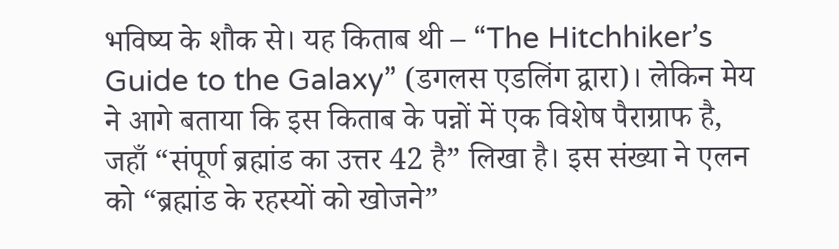भविष्य के शौक से। यह किताब थी – “The Hitchhiker’s Guide to the Galaxy” (डगलस एडलिंग द्वारा)। लेकिन मेय ने आगे बताया कि इस किताब के पन्नों में एक विशेष पैराग्राफ है, जहाँ “संपूर्ण ब्रह्मांड का उत्तर 42 है” लिखा है। इस संख्या ने एलन को “ब्रह्मांड के रहस्यों को खोजने”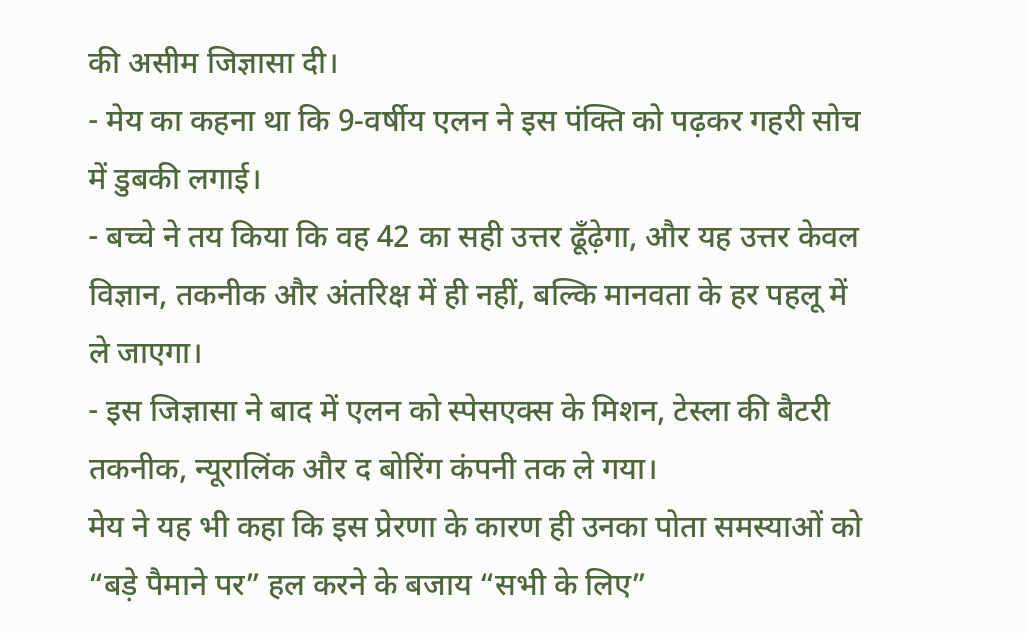की असीम जिज्ञासा दी।
- मेय का कहना था कि 9‑वर्षीय एलन ने इस पंक्ति को पढ़कर गहरी सोच में डुबकी लगाई।
- बच्चे ने तय किया कि वह 42 का सही उत्तर ढूँढ़ेगा, और यह उत्तर केवल विज्ञान, तकनीक और अंतरिक्ष में ही नहीं, बल्कि मानवता के हर पहलू में ले जाएगा।
- इस जिज्ञासा ने बाद में एलन को स्पेसएक्स के मिशन, टेस्ला की बैटरी तकनीक, न्यूरालिंक और द बोरिंग कंपनी तक ले गया।
मेय ने यह भी कहा कि इस प्रेरणा के कारण ही उनका पोता समस्याओं को “बड़े पैमाने पर” हल करने के बजाय “सभी के लिए”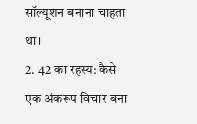सॉल्यूशन बनाना चाहता था।
2. 42 का रहस्य: कैसे एक अंकरूप विचार बना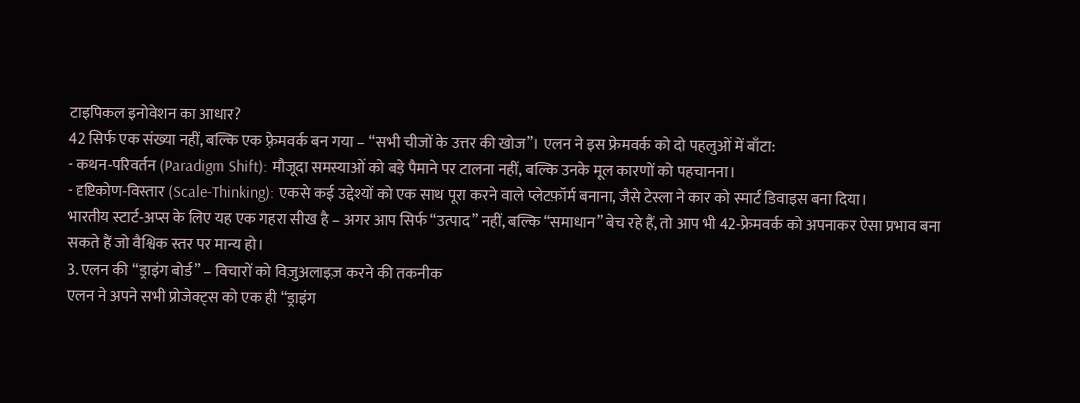टाइपिकल इनोवेशन का आधार?
42 सिर्फ एक संख्या नहीं, बल्कि एक फ़्रेमवर्क बन गया – “सभी चीजों के उत्तर की खोज”। एलन ने इस फ्रेमवर्क को दो पहलुओं में बाँटा:
- कथन‑परिवर्तन (Paradigm Shift): मौजूदा समस्याओं को बड़े पैमाने पर टालना नहीं, बल्कि उनके मूल कारणों को पहचानना।
- दृष्टिकोण‑विस्तार (Scale‑Thinking): एकसे कई उद्देश्यों को एक साथ पूरा करने वाले प्लेटफ़ॉर्म बनाना, जैसे टेस्ला ने कार को स्मार्ट डिवाइस बना दिया।
भारतीय स्टार्ट‑अप्स के लिए यह एक गहरा सीख है – अगर आप सिर्फ “उत्पाद” नहीं, बल्कि “समाधान” बेच रहे हैं, तो आप भी 42‑फ्रेमवर्क को अपनाकर ऐसा प्रभाव बना सकते हैं जो वैश्विक स्तर पर मान्य हो।
3. एलन की “ड्राइंग बोर्ड” – विचारों को विज़ुअलाइज़ करने की तकनीक
एलन ने अपने सभी प्रोजेक्ट्स को एक ही “ड्राइंग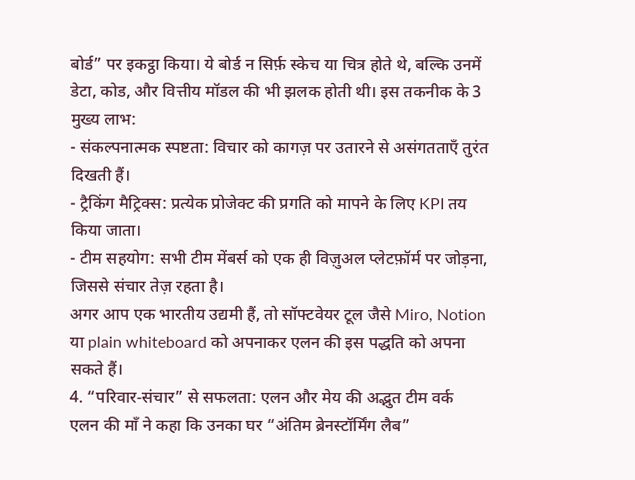बोर्ड” पर इकट्ठा किया। ये बोर्ड न सिर्फ़ स्केच या चित्र होते थे, बल्कि उनमें डेटा, कोड, और वित्तीय मॉडल की भी झलक होती थी। इस तकनीक के 3 मुख्य लाभ:
- संकल्पनात्मक स्पष्टता: विचार को कागज़ पर उतारने से असंगतताएँ तुरंत दिखती हैं।
- ट्रैकिंग मैट्रिक्स: प्रत्येक प्रोजेक्ट की प्रगति को मापने के लिए KPI तय किया जाता।
- टीम सहयोग: सभी टीम मेंबर्स को एक ही विज़ुअल प्लेटफ़ॉर्म पर जोड़ना, जिससे संचार तेज़ रहता है।
अगर आप एक भारतीय उद्यमी हैं, तो सॉफ्टवेयर टूल जैसे Miro, Notion या plain whiteboard को अपनाकर एलन की इस पद्धति को अपना सकते हैं।
4. “परिवार‑संचार” से सफलता: एलन और मेय की अद्भुत टीम वर्क
एलन की माँ ने कहा कि उनका घर “अंतिम ब्रेनस्टॉर्मिंग लैब”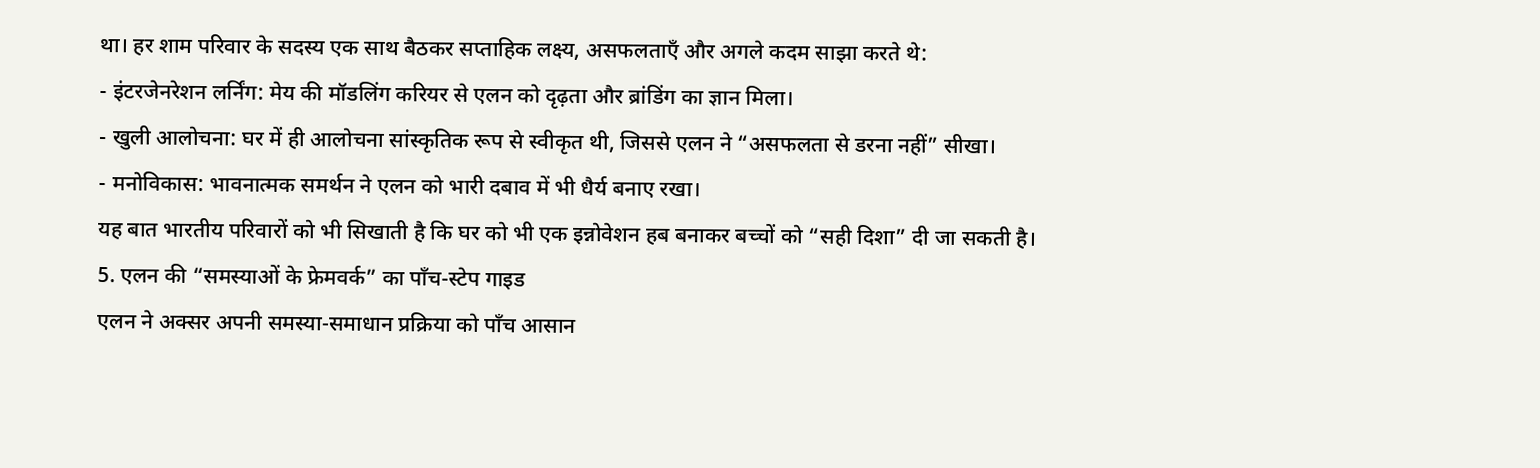था। हर शाम परिवार के सदस्य एक साथ बैठकर सप्ताहिक लक्ष्य, असफलताएँ और अगले कदम साझा करते थे:
- इंटरजेनरेशन लर्निंग: मेय की मॉडलिंग करियर से एलन को दृढ़ता और ब्रांडिंग का ज्ञान मिला।
- खुली आलोचना: घर में ही आलोचना सांस्कृतिक रूप से स्वीकृत थी, जिससे एलन ने “असफलता से डरना नहीं” सीखा।
- मनोविकास: भावनात्मक समर्थन ने एलन को भारी दबाव में भी धैर्य बनाए रखा।
यह बात भारतीय परिवारों को भी सिखाती है कि घर को भी एक इन्नोवेशन हब बनाकर बच्चों को “सही दिशा” दी जा सकती है।
5. एलन की “समस्याओं के फ्रेमवर्क” का पाँच‑स्टेप गाइड
एलन ने अक्सर अपनी समस्या‑समाधान प्रक्रिया को पाँच आसान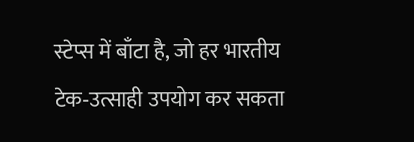स्टेप्स में बाँटा है, जो हर भारतीय टेक‑उत्साही उपयोग कर सकता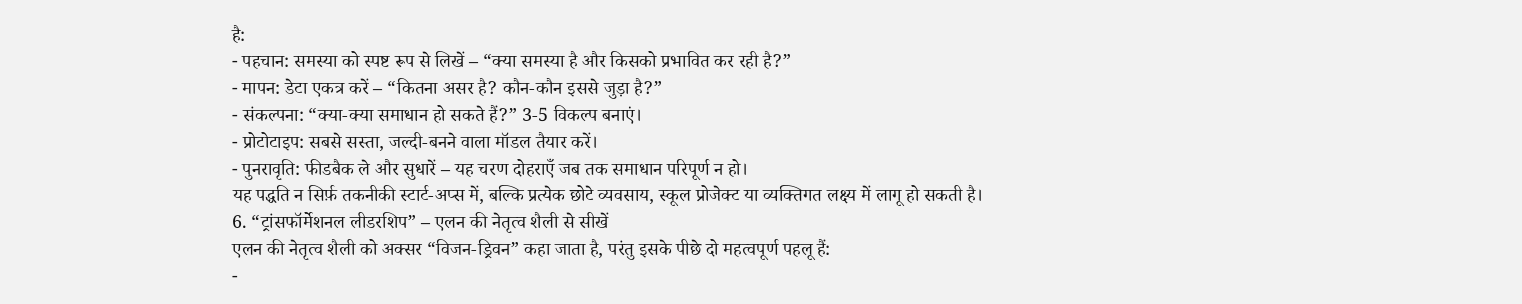है:
- पहचान: समस्या को स्पष्ट रूप से लिखें – “क्या समस्या है और किसको प्रभावित कर रही है?”
- मापन: डेटा एकत्र करें – “कितना असर है? कौन‑कौन इससे जुड़ा है?”
- संकल्पना: “क्या‑क्या समाधान हो सकते हैं?” 3‑5 विकल्प बनाएं।
- प्रोटोटाइप: सबसे सस्ता, जल्दी‑बनने वाला मॉडल तैयार करें।
- पुनरावृति: फीडबैक ले और सुधारें – यह चरण दोहराएँ जब तक समाधान परिपूर्ण न हो।
यह पद्धति न सिर्फ़ तकनीकी स्टार्ट‑अप्स में, बल्कि प्रत्येक छोटे व्यवसाय, स्कूल प्रोजेक्ट या व्यक्तिगत लक्ष्य में लागू हो सकती है।
6. “ट्रांसफॉर्मेशनल लीडरशिप” – एलन की नेतृत्व शैली से सीखें
एलन की नेतृत्व शैली को अक्सर “विजन‑ड्रिवन” कहा जाता है, परंतु इसके पीछे दो महत्वपूर्ण पहलू हैं:
-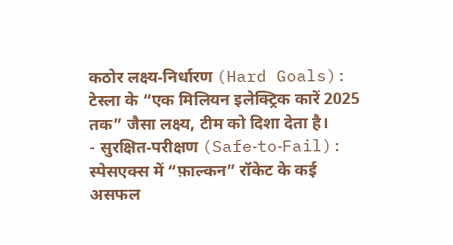कठोर लक्ष्य‑निर्धारण (Hard Goals): टेस्ला के “एक मिलियन इलेक्ट्रिक कारें 2025 तक” जैसा लक्ष्य, टीम को दिशा देता है।
- सुरक्षित‑परीक्षण (Safe‑to‑Fail): स्पेसएक्स में “फ़ाल्कन” रॉकेट के कई असफल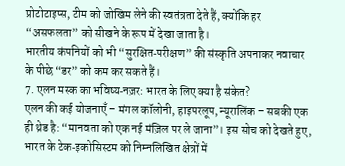प्रोटोटाइप्स, टीम को जोखिम लेने की स्वतंत्रता देते हैं, क्योंकि हर “असफलता” को सीखने के रूप में देखा जाता है।
भारतीय कंपनियों को भी “सुरक्षित‑परीक्षण” की संस्कृति अपनाकर नवाचार के पीछे “डर” को कम कर सकते हैं।
7. एलन मस्क का भविष्य‑नज़र: भारत के लिए क्या है संकेत?
एलन की कई योजनाएँ – मंगल कॉलोनी, हाइपरलूप, न्यूरालिंक – सबकी एक ही थ्रेड है: “मानवता को एक नई मंज़िल पर ले जाना”। इस सोच को देखते हुए, भारत के टेक‑इकोसिस्टम को निम्नलिखित क्षेत्रों में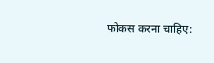फोकस करना चाहिए: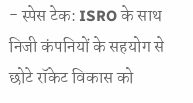- स्पेस टेक: ISRO के साथ निजी कंपनियों के सहयोग से छोटे रॉकेट विकास को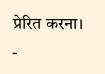प्रेरित करना।
-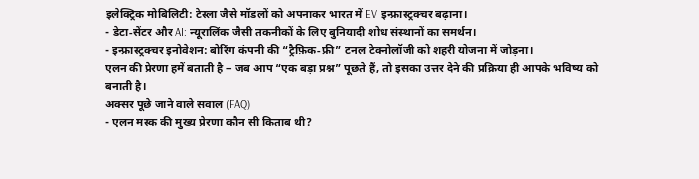इलेक्ट्रिक मोबिलिटी: टेस्ला जैसे मॉडलों को अपनाकर भारत में EV इन्फ्रास्ट्रक्चर बढ़ाना।
- डेटा‑सेंटर और AI: न्यूरालिंक जैसी तकनीकों के लिए बुनियादी शोध संस्थानों का समर्थन।
- इन्फ्रास्ट्रक्चर इनोवेशन: बोरिंग कंपनी की “ट्रैफ़िक‑फ्री” टनल टेक्नोलॉजी को शहरी योजना में जोड़ना।
एलन की प्रेरणा हमें बताती है – जब आप “एक बड़ा प्रश्न” पूछते हैं, तो इसका उत्तर देने की प्रक्रिया ही आपके भविष्य को बनाती है।
अक्सर पूछे जाने वाले सवाल (FAQ)
- एलन मस्क की मुख्य प्रेरणा कौन सी किताब थी?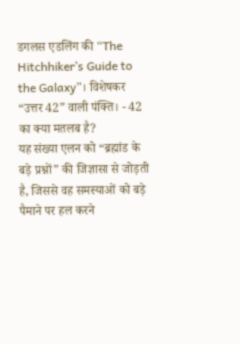डगलस एडलिंग की “The Hitchhiker’s Guide to the Galaxy”। विशेषकर “उत्तर 42” वाली पंक्ति। - 42 का क्या मतलब है?
यह संख्या एलन को “ब्रह्मांड के बड़े प्रश्नों” की जिज्ञासा से जोड़ती है, जिससे वह समस्याओं को बड़े पैमाने पर हल करने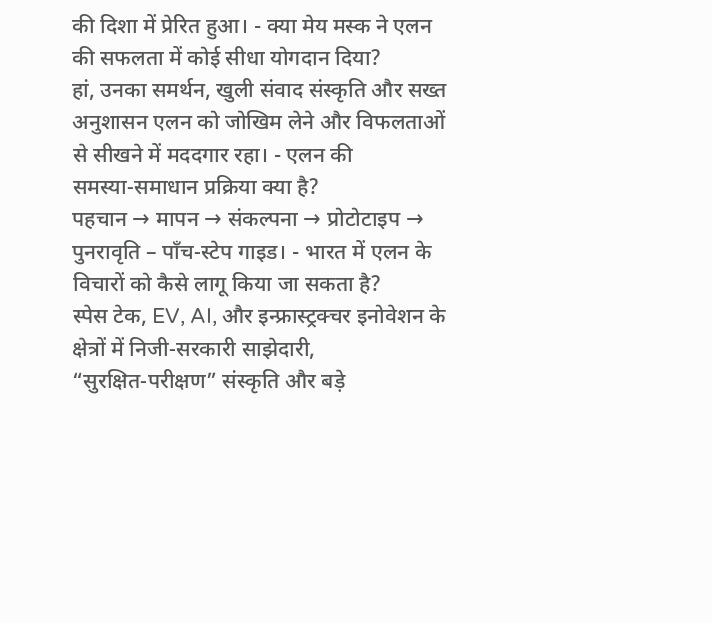की दिशा में प्रेरित हुआ। - क्या मेय मस्क ने एलन की सफलता में कोई सीधा योगदान दिया?
हां, उनका समर्थन, खुली संवाद संस्कृति और सख्त अनुशासन एलन को जोखिम लेने और विफलताओं से सीखने में मददगार रहा। - एलन की समस्या‑समाधान प्रक्रिया क्या है?
पहचान → मापन → संकल्पना → प्रोटोटाइप → पुनरावृति – पाँच‑स्टेप गाइड। - भारत में एलन के विचारों को कैसे लागू किया जा सकता है?
स्पेस टेक, EV, AI, और इन्फ्रास्ट्रक्चर इनोवेशन के क्षेत्रों में निजी‑सरकारी साझेदारी, “सुरक्षित‑परीक्षण” संस्कृति और बड़े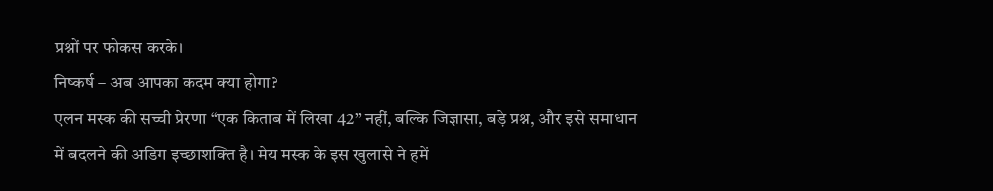प्रश्नों पर फोकस करके।
निष्कर्ष – अब आपका कदम क्या होगा?
एलन मस्क की सच्ची प्रेरणा “एक किताब में लिखा 42” नहीं, बल्कि जिज्ञासा, बड़े प्रश्न, और इसे समाधान में बदलने की अडिग इच्छाशक्ति है। मेय मस्क के इस खुलासे ने हमें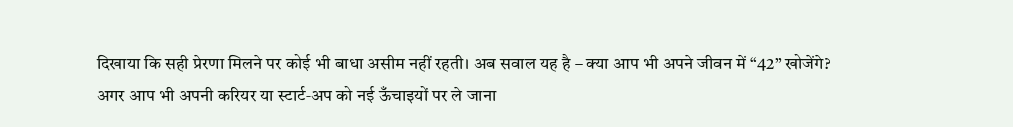दिखाया कि सही प्रेरणा मिलने पर कोई भी बाधा असीम नहीं रहती। अब सवाल यह है – क्या आप भी अपने जीवन में “42” खोजेंगे?
अगर आप भी अपनी करियर या स्टार्ट‑अप को नई ऊँचाइयों पर ले जाना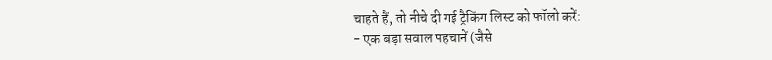चाहते हैं, तो नीचे दी गई ट्रैकिंग लिस्ट को फॉलो करें:
- एक बड़ा सवाल पहचानें (जैसे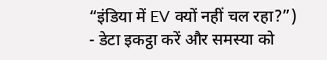“इंडिया में EV क्यों नहीं चल रहा?”)
- डेटा इकट्ठा करें और समस्या को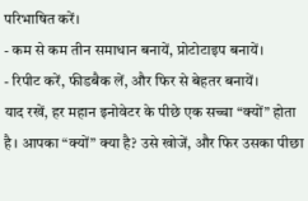परिभाषित करें।
- कम से कम तीन समाधान बनायें, प्रोटोटाइप बनायें।
- रिपीट करें, फीडबैक लें, और फिर से बेहतर बनायें।
याद रखें, हर महान इनोवेटर के पीछे एक सच्चा “क्यों” होता है। आपका “क्यों” क्या है? उसे खोजें, और फिर उसका पीछा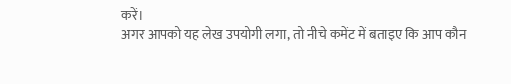करें।
अगर आपको यह लेख उपयोगी लगा, तो नीचे कमेंट में बताइए कि आप कौन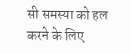सी समस्या को हल करने के लिए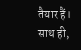तैयार हैं। साथ ही,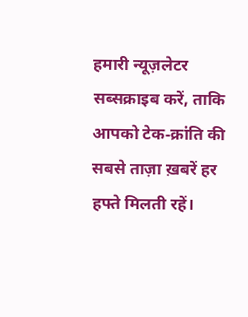हमारी न्यूज़लेटर सब्सक्राइब करें, ताकि आपको टेक‑क्रांति की सबसे ताज़ा ख़बरें हर हफ्ते मिलती रहें।